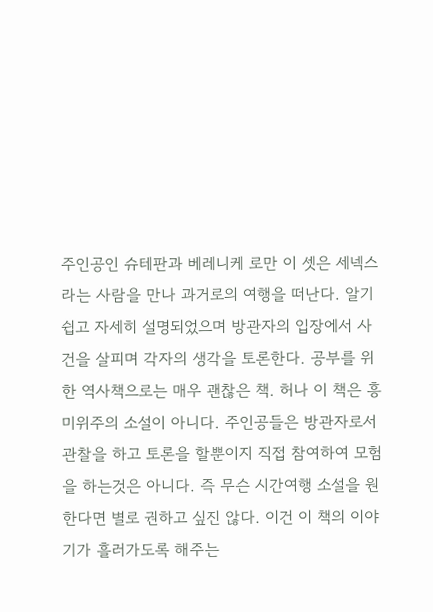주인공인 슈테판과 베레니케 로만 이 셋은 세넥스라는 사람을 만나 과거로의 여행을 떠난다. 알기 쉽고 자세히 설명되었으며 방관자의 입장에서 사건을 살피며 각자의 생각을 토론한다. 공부를 위한 역사책으로는 매우 괜찮은 책. 허나 이 책은 흥미위주의 소설이 아니다. 주인공들은 방관자로서 관찰을 하고 토론을 할뿐이지 직접 참여하여 모험을 하는것은 아니다. 즉 무슨 시간여행 소설을 원한다면 별로 권하고 싶진 않다. 이건 이 책의 이야기가 흘러가도록 해주는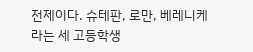전제이다. 슈테판, 로만, 베레니케라는 세 고등학생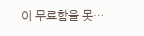이 무료함을 못…